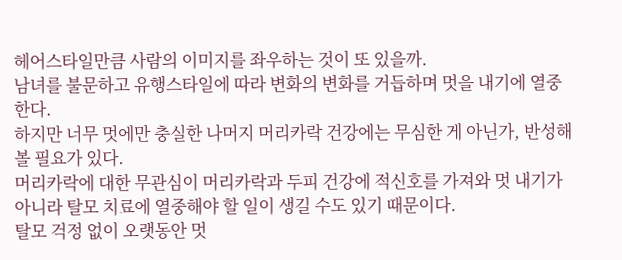헤어스타일만큼 사람의 이미지를 좌우하는 것이 또 있을까.
남녀를 불문하고 유행스타일에 따라 변화의 변화를 거듭하며 멋을 내기에 열중한다.
하지만 너무 멋에만 충실한 나머지 머리카락 건강에는 무심한 게 아닌가, 반성해볼 필요가 있다.
머리카락에 대한 무관심이 머리카락과 두피 건강에 적신호를 가져와 멋 내기가 아니라 탈모 치료에 열중해야 할 일이 생길 수도 있기 때문이다.
탈모 걱정 없이 오랫동안 멋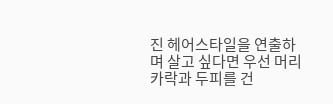진 헤어스타일을 연출하며 살고 싶다면 우선 머리카락과 두피를 건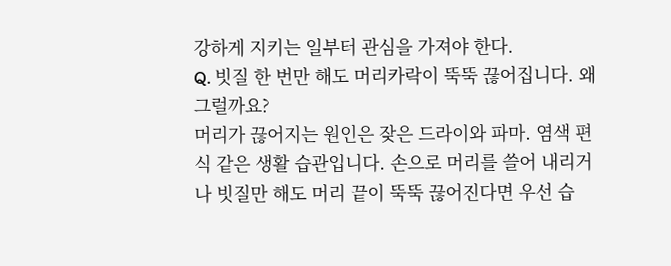강하게 지키는 일부터 관심을 가져야 한다.
Q. 빗질 한 번만 해도 머리카락이 뚝뚝 끊어집니다. 왜 그럴까요?
머리가 끊어지는 원인은 잦은 드라이와 파마. 염색 편식 같은 생활 습관입니다. 손으로 머리를 쓸어 내리거나 빗질만 해도 머리 끝이 뚝뚝 끊어진다면 우선 습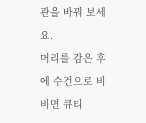관을 바꿔 보세요.
머리를 감은 후에 수건으로 비비면 큐티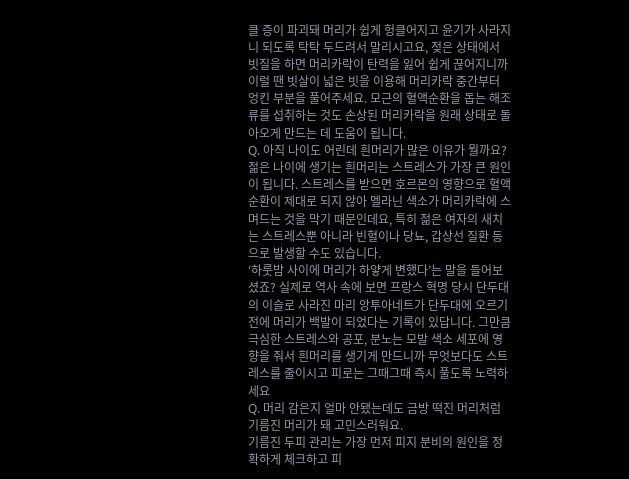클 증이 파괴돼 머리가 쉽게 헝클어지고 윤기가 사라지니 되도록 탁탁 두드려서 말리시고요, 젖은 상태에서 빗질을 하면 머리카락이 탄력을 잃어 쉽게 끊어지니까 이럴 땐 빗살이 넓은 빗을 이용해 머리카락 중간부터 엉킨 부분을 풀어주세요. 모근의 혈액순환을 돕는 해조류를 섭취하는 것도 손상된 머리카락을 원래 상태로 돌아오게 만드는 데 도움이 됩니다.
Q. 아직 나이도 어린데 흰머리가 많은 이유가 뭘까요?
젊은 나이에 생기는 흰머리는 스트레스가 가장 큰 원인이 됩니다. 스트레스를 받으면 호르몬의 영향으로 혈액순환이 제대로 되지 않아 멜라닌 색소가 머리카락에 스며드는 것을 막기 때문인데요, 특히 젊은 여자의 새치는 스트레스뿐 아니라 빈혈이나 당뇨, 갑상선 질환 등으로 발생할 수도 있습니다.
‘하룻밤 사이에 머리가 하얗게 변했다’는 말을 들어보셨죠? 실제로 역사 속에 보면 프랑스 혁명 당시 단두대의 이슬로 사라진 마리 앙투아네트가 단두대에 오르기 전에 머리가 백발이 되었다는 기록이 있답니다. 그만큼 극심한 스트레스와 공포, 분노는 모발 색소 세포에 영향을 줘서 흰머리를 생기게 만드니까 무엇보다도 스트레스를 줄이시고 피로는 그때그때 즉시 풀도록 노력하세요
Q. 머리 감은지 얼마 안됐는데도 금방 떡진 머리처럼 기름진 머리가 돼 고민스러워요.
기름진 두피 관리는 가장 먼저 피지 분비의 원인을 정확하게 체크하고 피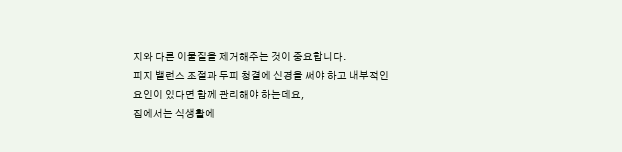지와 다른 이물질을 제거해주는 것이 중요합니다.
피지 밸런스 조절과 두피 청결에 신경을 써야 하고 내부적인 요인이 있다면 함께 관리해야 하는데요,
집에서는 식생활에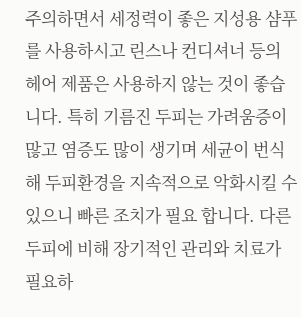주의하면서 세정력이 좋은 지성용 샴푸를 사용하시고 린스나 컨디셔너 등의 헤어 제품은 사용하지 않는 것이 좋습니다. 특히 기름진 두피는 가려움증이 많고 염증도 많이 생기며 세균이 번식해 두피환경을 지속적으로 악화시킬 수 있으니 빠른 조치가 필요 합니다. 다른 두피에 비해 장기적인 관리와 치료가 필요하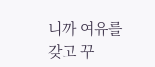니까 여유를 갖고 꾸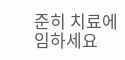준히 치료에 임하세요